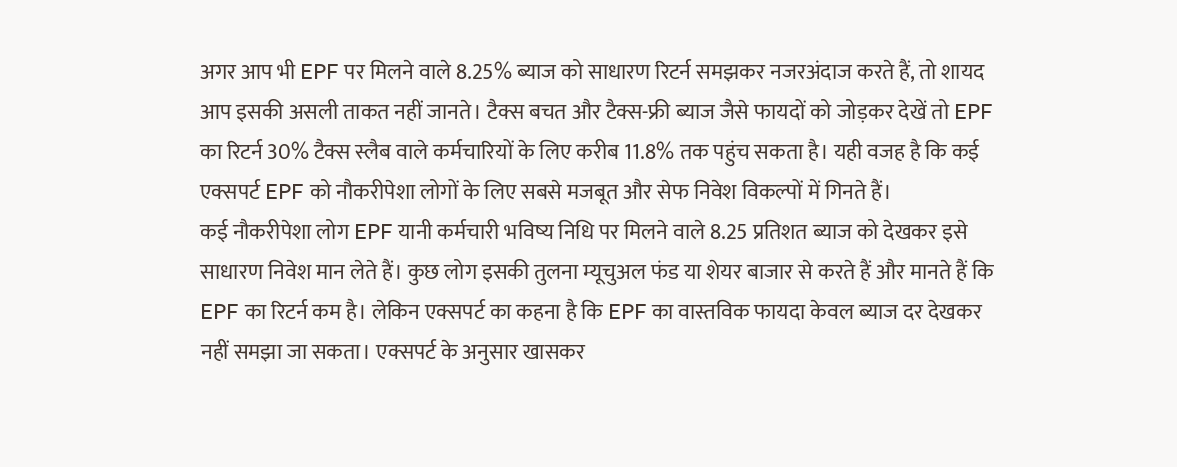अगर आप भी EPF पर मिलने वाले 8.25% ब्याज को साधारण रिटर्न समझकर नजरअंदाज करते हैं, तो शायद आप इसकी असली ताकत नहीं जानते। टैक्स बचत और टैक्स-फ्री ब्याज जैसे फायदों को जोड़कर देखें तो EPF का रिटर्न 30% टैक्स स्लैब वाले कर्मचारियों के लिए करीब 11.8% तक पहुंच सकता है। यही वजह है कि कई एक्सपर्ट EPF को नौकरीपेशा लोगों के लिए सबसे मजबूत और सेफ निवेश विकल्पों में गिनते हैं।
कई नौकरीपेशा लोग EPF यानी कर्मचारी भविष्य निधि पर मिलने वाले 8.25 प्रतिशत ब्याज को देखकर इसे साधारण निवेश मान लेते हैं। कुछ लोग इसकी तुलना म्यूचुअल फंड या शेयर बाजार से करते हैं और मानते हैं कि EPF का रिटर्न कम है। लेकिन एक्सपर्ट का कहना है कि EPF का वास्तविक फायदा केवल ब्याज दर देखकर नहीं समझा जा सकता। एक्सपर्ट के अनुसार खासकर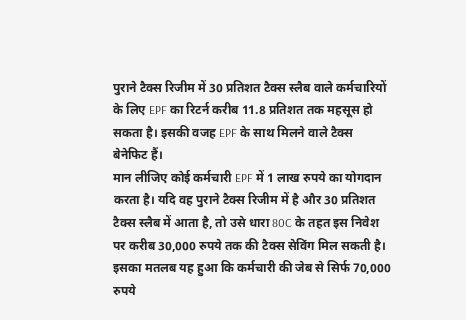पुराने टैक्स रिजीम में 30 प्रतिशत टैक्स स्लैब वाले कर्मचारियों के लिए EPF का रिटर्न करीब 11.8 प्रतिशत तक महसूस हो सकता है। इसकी वजह EPF के साथ मिलने वाले टैक्स बेनेफिट हैं।
मान लीजिए कोई कर्मचारी EPF में 1 लाख रुपये का योगदान करता है। यदि वह पुराने टैक्स रिजीम में है और 30 प्रतिशत टैक्स स्लैब में आता है, तो उसे धारा 80C के तहत इस निवेश पर करीब 30,000 रुपये तक की टैक्स सेविंग मिल सकती है। इसका मतलब यह हुआ कि कर्मचारी की जेब से सिर्फ 70,000 रुपये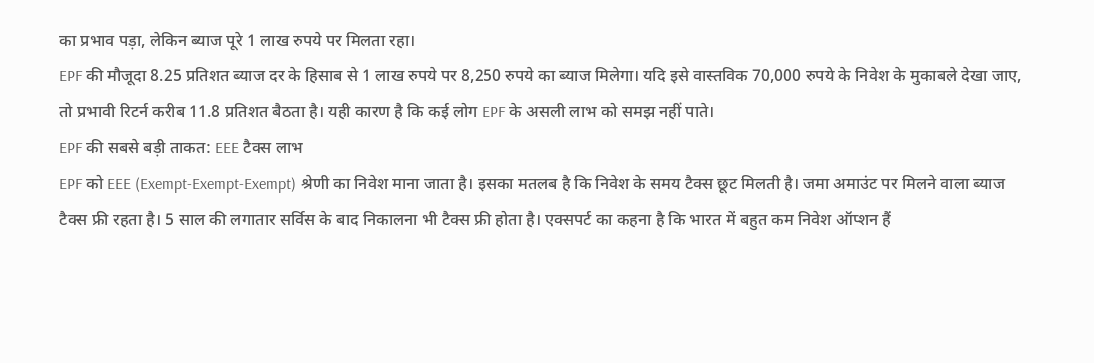का प्रभाव पड़ा, लेकिन ब्याज पूरे 1 लाख रुपये पर मिलता रहा।
EPF की मौजूदा 8.25 प्रतिशत ब्याज दर के हिसाब से 1 लाख रुपये पर 8,250 रुपये का ब्याज मिलेगा। यदि इसे वास्तविक 70,000 रुपये के निवेश के मुकाबले देखा जाए, तो प्रभावी रिटर्न करीब 11.8 प्रतिशत बैठता है। यही कारण है कि कई लोग EPF के असली लाभ को समझ नहीं पाते।
EPF की सबसे बड़ी ताकत: EEE टैक्स लाभ
EPF को EEE (Exempt-Exempt-Exempt) श्रेणी का निवेश माना जाता है। इसका मतलब है कि निवेश के समय टैक्स छूट मिलती है। जमा अमाउंट पर मिलने वाला ब्याज टैक्स फ्री रहता है। 5 साल की लगातार सर्विस के बाद निकालना भी टैक्स फ्री होता है। एक्सपर्ट का कहना है कि भारत में बहुत कम निवेश ऑप्शन हैं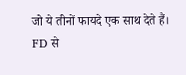जो ये तीनों फायदे एक साथ देते हैं।
FD से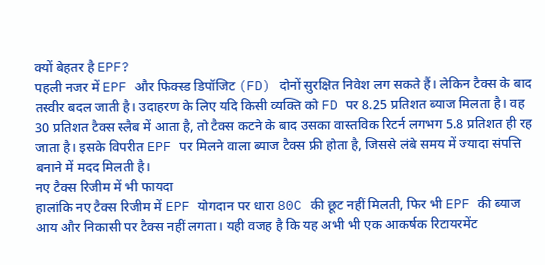क्यों बेहतर है EPF?
पहली नजर में EPF और फिक्स्ड डिपॉजिट (FD) दोनों सुरक्षित निवेश लग सकते हैं। लेकिन टैक्स के बाद तस्वीर बदल जाती है। उदाहरण के लिए यदि किसी व्यक्ति को FD पर 8.25 प्रतिशत ब्याज मिलता है। वह 30 प्रतिशत टैक्स स्लैब में आता है, तो टैक्स कटने के बाद उसका वास्तविक रिटर्न लगभग 5.8 प्रतिशत ही रह जाता है। इसके विपरीत EPF पर मिलने वाला ब्याज टैक्स फ्री होता है, जिससे लंबे समय में ज्यादा संपत्ति बनाने में मदद मिलती है।
नए टैक्स रिजीम में भी फायदा
हालांकि नए टैक्स रिजीम में EPF योगदान पर धारा 80C की छूट नहीं मिलती, फिर भी EPF की ब्याज आय और निकासी पर टैक्स नहीं लगता। यही वजह है कि यह अभी भी एक आकर्षक रिटायरमेंट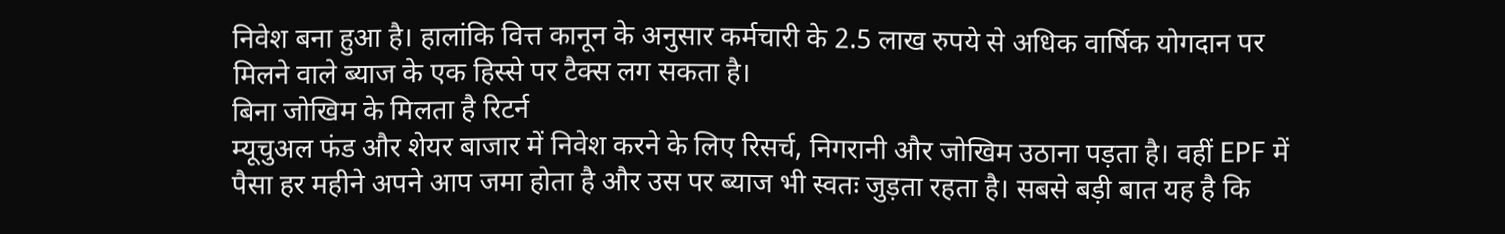निवेश बना हुआ है। हालांकि वित्त कानून के अनुसार कर्मचारी के 2.5 लाख रुपये से अधिक वार्षिक योगदान पर मिलने वाले ब्याज के एक हिस्से पर टैक्स लग सकता है।
बिना जोखिम के मिलता है रिटर्न
म्यूचुअल फंड और शेयर बाजार में निवेश करने के लिए रिसर्च, निगरानी और जोखिम उठाना पड़ता है। वहीं EPF में पैसा हर महीने अपने आप जमा होता है और उस पर ब्याज भी स्वतः जुड़ता रहता है। सबसे बड़ी बात यह है कि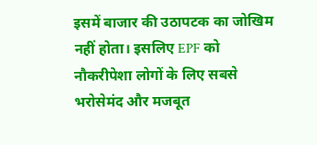इसमें बाजार की उठापटक का जोखिम नहीं होता। इसलिए EPF को नौकरीपेशा लोगों के लिए सबसे भरोसेमंद और मजबूत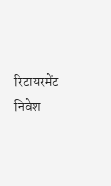रिटायरमेंट निवेश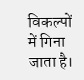विकल्पों में गिना जाता है।